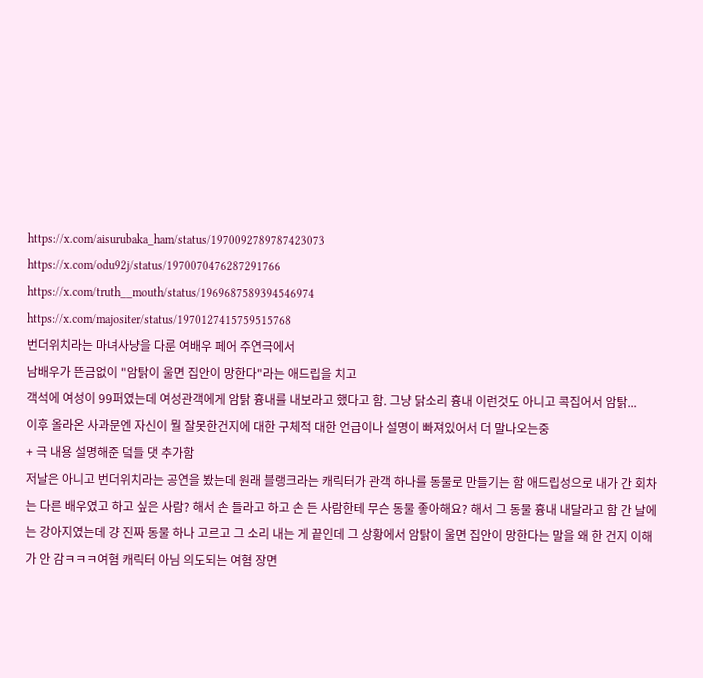https://x.com/aisurubaka_ham/status/1970092789787423073
https://x.com/odu92j/status/1970070476287291766
https://x.com/truth__mouth/status/1969687589394546974
https://x.com/majositer/status/1970127415759515768
번더위치라는 마녀사냥을 다룬 여배우 페어 주연극에서
남배우가 뜬금없이 "암탉이 울면 집안이 망한다"라는 애드립을 치고
객석에 여성이 99퍼였는데 여성관객에게 암탉 흉내를 내보라고 했다고 함. 그냥 닭소리 흉내 이런것도 아니고 콕집어서 암탉...
이후 올라온 사과문엔 자신이 뭘 잘못한건지에 대한 구체적 대한 언급이나 설명이 빠져있어서 더 말나오는중
+ 극 내용 설명해준 덬들 댓 추가함
저날은 아니고 번더위치라는 공연을 봤는데 원래 블랭크라는 캐릭터가 관객 하나를 동물로 만들기는 함 애드립성으로 내가 간 회차는 다른 배우였고 하고 싶은 사람? 해서 손 들라고 하고 손 든 사람한테 무슨 동물 좋아해요? 해서 그 동물 흉내 내달라고 함 간 날에는 강아지였는데 걍 진짜 동물 하나 고르고 그 소리 내는 게 끝인데 그 상황에서 암탉이 울면 집안이 망한다는 말을 왜 한 건지 이해가 안 감ㅋㅋㅋ여혐 캐릭터 아님 의도되는 여혐 장면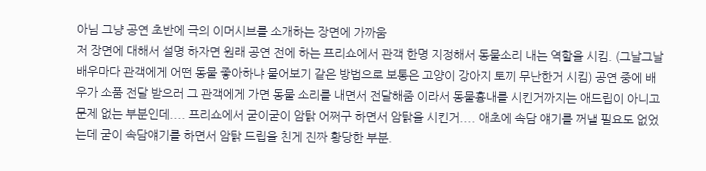아님 그냥 공연 초반에 극의 이머시브를 소개하는 장면에 가까움
저 장면에 대해서 설명 하자면 원래 공연 전에 하는 프리쇼에서 관객 한명 지정해서 동물소리 내는 역할을 시킴. (그날그날 배우마다 관객에게 어떤 동물 좋아하냐 물어보기 같은 방법으로 보통은 고양이 강아지 토끼 무난한거 시킴) 공연 중에 배우가 소품 전달 받으러 그 관객에게 가면 동물 소리를 내면서 전달해줌 이라서 동물흉내를 시킨거까지는 애드립이 아니고 문제 없는 부분인데.... 프리쇼에서 굳이굳이 암탉 어쩌구 하면서 암탉을 시킨거.... 애초에 속담 얘기를 꺼낼 필요도 없었는데 굳이 속담얘기를 하면서 암탉 드립을 친게 진짜 황당한 부분.